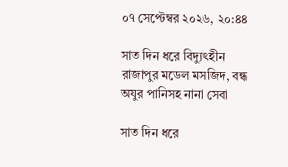০৭ সেপ্টেম্বর ২০২৬, ২০:৪৪

সাত দিন ধরে বিদ্যুৎহীন রাজাপুর মডেল মসজিদ, বন্ধ অযুর পানিসহ নানা সেবা

সাত দিন ধরে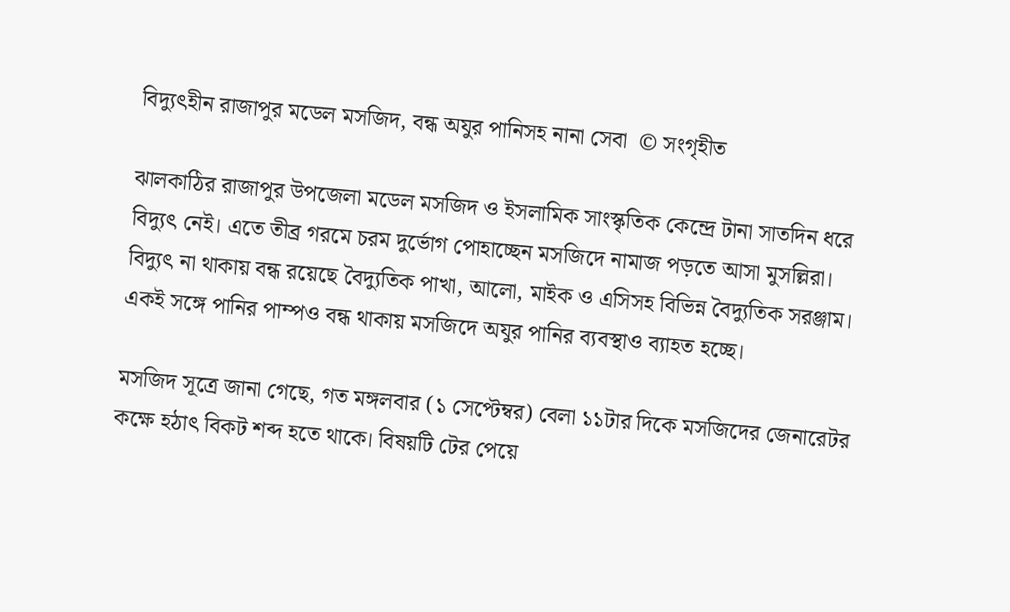বিদ্যুৎহীন রাজাপুর মডেল মসজিদ, বন্ধ অযুর পানিসহ নানা সেবা  © সংগৃহীত

ঝালকাঠির রাজাপুর উপজেলা মডেল মসজিদ ও ইসলামিক সাংস্কৃতিক কেন্দ্রে টানা সাতদিন ধরে বিদ্যুৎ নেই। এতে তীব্র গরমে চরম দুর্ভোগ পোহাচ্ছেন মসজিদে নামাজ পড়তে আসা মুসল্লিরা। বিদ্যুৎ না থাকায় বন্ধ রয়েছে বৈদ্যুতিক পাখা, আলো, মাইক ও এসিসহ বিভিন্ন বৈদ্যুতিক সরঞ্জাম। একই সঙ্গে পানির পাম্পও বন্ধ থাকায় মসজিদে অযুর পানির ব্যবস্থাও ব্যাহত হচ্ছে।

মসজিদ সূত্রে জানা গেছে, গত মঙ্গলবার (১ সেপ্টেম্বর) বেলা ১১টার দিকে মসজিদের জেনারেটর কক্ষে হঠাৎ বিকট শব্দ হতে থাকে। বিষয়টি টের পেয়ে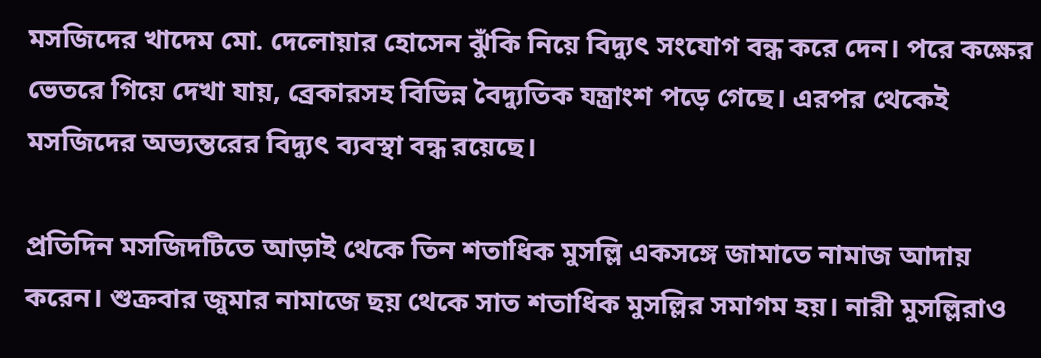মসজিদের খাদেম মো. দেলোয়ার হোসেন ঝুঁকি নিয়ে বিদ্যুৎ সংযোগ বন্ধ করে দেন। পরে কক্ষের ভেতরে গিয়ে দেখা যায়, ব্রেকারসহ বিভিন্ন বৈদ্যুতিক যন্ত্রাংশ পড়ে গেছে। এরপর থেকেই মসজিদের অভ্যন্তরের বিদ্যুৎ ব্যবস্থা বন্ধ রয়েছে।

প্রতিদিন মসজিদটিতে আড়াই থেকে তিন শতাধিক মুসল্লি একসঙ্গে জামাতে নামাজ আদায় করেন। শুক্রবার জুমার নামাজে ছয় থেকে সাত শতাধিক মুসল্লির সমাগম হয়। নারী মুসল্লিরাও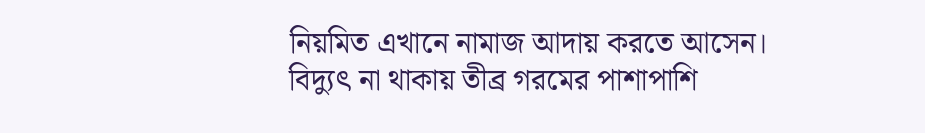নিয়মিত এখানে নামাজ আদায় করতে আসেন। বিদ্যুৎ না থাকায় তীব্র গরমের পাশাপাশি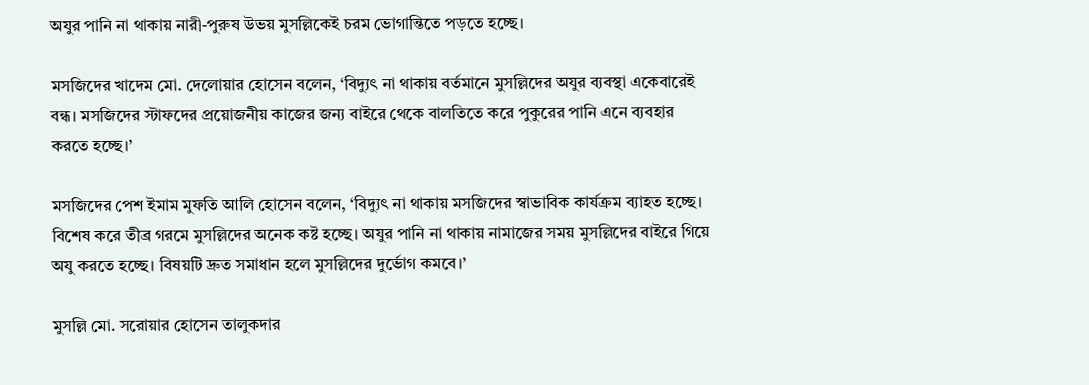অযুর পানি না থাকায় নারী-পুরুষ উভয় মুসল্লিকেই চরম ভোগান্তিতে পড়তে হচ্ছে।

মসজিদের খাদেম মো. দেলোয়ার হোসেন বলেন, ‘বিদ্যুৎ না থাকায় বর্তমানে মুসল্লিদের অযুর ব্যবস্থা একেবারেই বন্ধ। মসজিদের স্টাফদের প্রয়োজনীয় কাজের জন্য বাইরে থেকে বালতিতে করে পুকুরের পানি এনে ব্যবহার করতে হচ্ছে।’

মসজিদের পেশ ইমাম মুফতি আলি হোসেন বলেন, ‘বিদ্যুৎ না থাকায় মসজিদের স্বাভাবিক কার্যক্রম ব্যাহত হচ্ছে। বিশেষ করে তীব্র গরমে মুসল্লিদের অনেক কষ্ট হচ্ছে। অযুর পানি না থাকায় নামাজের সময় মুসল্লিদের বাইরে গিয়ে অযু করতে হচ্ছে। বিষয়টি দ্রুত সমাধান হলে মুসল্লিদের দুর্ভোগ কমবে।’

মুসল্লি মো. সরোয়ার হোসেন তালুকদার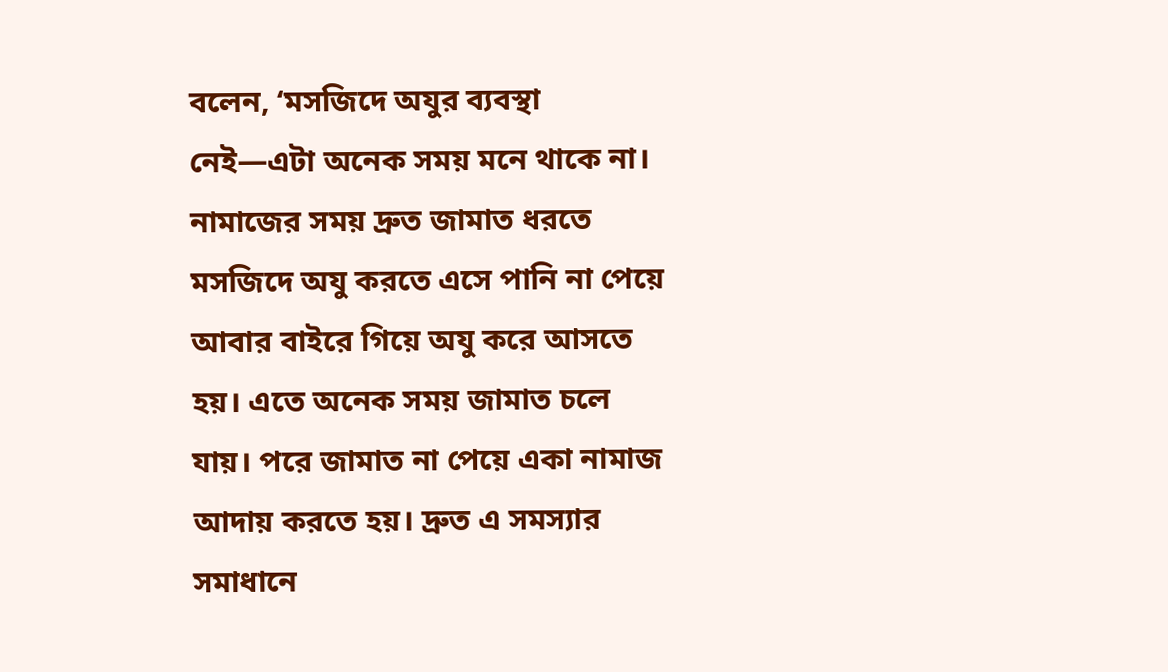বলেন, ‘মসজিদে অযুর ব্যবস্থা নেই—এটা অনেক সময় মনে থাকে না। নামাজের সময় দ্রুত জামাত ধরতে মসজিদে অযু করতে এসে পানি না পেয়ে আবার বাইরে গিয়ে অযু করে আসতে হয়। এতে অনেক সময় জামাত চলে যায়। পরে জামাত না পেয়ে একা নামাজ আদায় করতে হয়। দ্রুত এ সমস্যার সমাধানে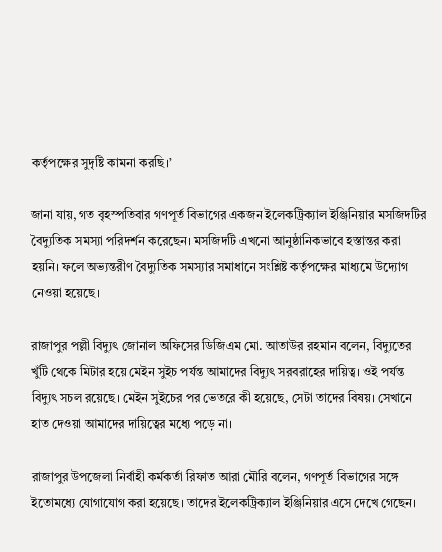কর্তৃপক্ষের সুদৃষ্টি কামনা করছি।’

জানা যায়, গত বৃহস্পতিবার গণপূর্ত বিভাগের একজন ইলেকট্রিক্যাল ইঞ্জিনিয়ার মসজিদটির বৈদ্যুতিক সমস্যা পরিদর্শন করেছেন। মসজিদটি এখনো আনুষ্ঠানিকভাবে হস্তান্তর করা হয়নি। ফলে অভ্যন্তরীণ বৈদ্যুতিক সমস্যার সমাধানে সংশ্লিষ্ট কর্তৃপক্ষের মাধ্যমে উদ্যোগ নেওয়া হয়েছে।

রাজাপুর পল্লী বিদ্যুৎ জোনাল অফিসের ডিজিএম মো. আতাউর রহমান বলেন, বিদ্যুতের খুঁটি থেকে মিটার হয়ে মেইন সুইচ পর্যন্ত আমাদের বিদ্যুৎ সরবরাহের দায়িত্ব। ওই পর্যন্ত বিদ্যুৎ সচল রয়েছে। মেইন সুইচের পর ভেতরে কী হয়েছে, সেটা তাদের বিষয়। সেখানে হাত দেওয়া আমাদের দায়িত্বের মধ্যে পড়ে না।

রাজাপুর উপজেলা নির্বাহী কর্মকর্তা রিফাত আরা মৌরি বলেন, গণপূর্ত বিভাগের সঙ্গে ইতোমধ্যে যোগাযোগ করা হয়েছে। তাদের ইলেকট্রিক্যাল ইঞ্জিনিয়ার এসে দেখে গেছেন।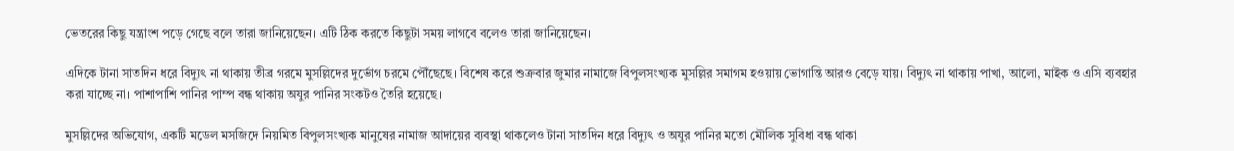ভেতরের কিছু যন্ত্রাংশ পড়ে গেছে বলে তারা জানিয়েছেন। এটি ঠিক করতে কিছুটা সময় লাগবে বলেও তারা জানিয়েছেন।

এদিকে টানা সাতদিন ধরে বিদ্যুৎ না থাকায় তীব্র গরমে মুসল্লিদের দুর্ভোগ চরমে পৌঁছেছে। বিশেষ করে শুক্রবার জুমার নামাজে বিপুলসংখ্যক মুসল্লির সমাগম হওয়ায় ভোগান্তি আরও বেড়ে যায়। বিদ্যুৎ না থাকায় পাখা, আলো, মাইক ও এসি ব্যবহার করা যাচ্ছে না। পাশাপাশি পানির পাম্প বন্ধ থাকায় অযুর পানির সংকটও তৈরি হয়েছে।

মুসল্লিদের অভিযোগ, একটি মডেল মসজিদে নিয়মিত বিপুলসংখ্যক মানুষের নামাজ আদায়ের ব্যবস্থা থাকলেও টানা সাতদিন ধরে বিদ্যুৎ ও অযুর পানির মতো মৌলিক সুবিধা বন্ধ থাকা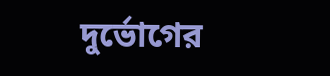দুর্ভোগের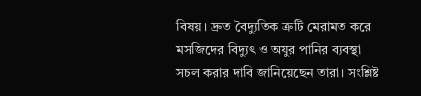বিষয়। দ্রুত বৈদ্যুতিক ত্রুটি মেরামত করে মসজিদের বিদ্যুৎ ও অযুর পানির ব্যবস্থা সচল করার দাবি জানিয়েছেন তারা। সংশ্লিষ্ট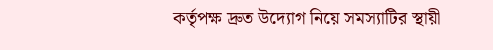কর্তৃপক্ষ দ্রুত উদ্যোগ নিয়ে সমস্যাটির স্থায়ী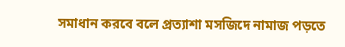সমাধান করবে বলে প্রত্যাশা মসজিদে নামাজ পড়তে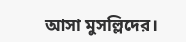আসা মুসল্লিদের।